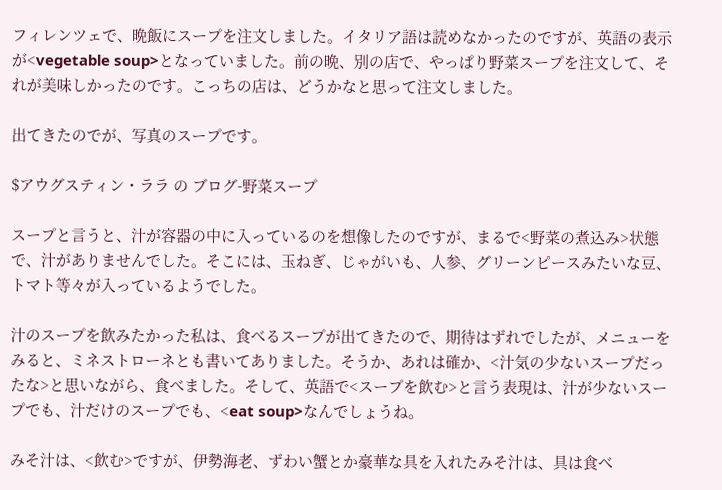フィレンツェで、晩飯にスープを注文しました。イタリア語は読めなかったのですが、英語の表示が<vegetable soup>となっていました。前の晩、別の店で、やっぱり野菜スープを注文して、それが美味しかったのです。こっちの店は、どうかなと思って注文しました。

出てきたのでが、写真のスープです。

$アウグスティン・ララ の ブログ-野菜スープ

スープと言うと、汁が容器の中に入っているのを想像したのですが、まるで<野菜の煮込み>状態で、汁がありませんでした。そこには、玉ねぎ、じゃがいも、人参、グリーンピースみたいな豆、トマト等々が入っているようでした。

汁のスープを飲みたかった私は、食べるスープが出てきたので、期待はずれでしたが、メニューをみると、ミネストローネとも書いてありました。そうか、あれは確か、<汁気の少ないスープだったな>と思いながら、食べました。そして、英語で<スープを飲む>と言う表現は、汁が少ないスープでも、汁だけのスープでも、<eat soup>なんでしょうね。

みそ汁は、<飲む>ですが、伊勢海老、ずわい蟹とか豪華な具を入れたみそ汁は、具は食べ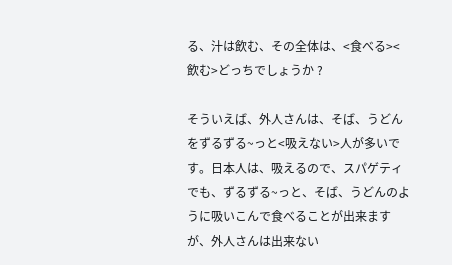る、汁は飲む、その全体は、<食べる><飲む>どっちでしょうか ?

そういえば、外人さんは、そば、うどんをずるずる~っと<吸えない>人が多いです。日本人は、吸えるので、スパゲティでも、ずるずる~っと、そば、うどんのように吸いこんで食べることが出来ますが、外人さんは出来ない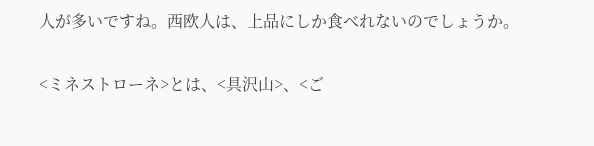人が多いですね。西欧人は、上品にしか食べれないのでしょうか。

<ミネストローネ>とは、<具沢山>、<ご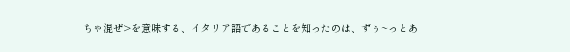ちゃ混ぜ>を意味する、イタリア語であることを知ったのは、ずぅ~っとあ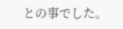との事でした。